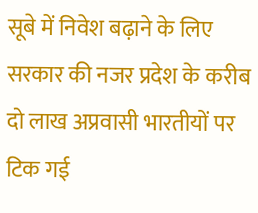सूबे में निवेश बढ़ाने के लिए सरकार की नजर प्रदेश के करीब दो लाख अप्रवासी भारतीयों पर टिक गई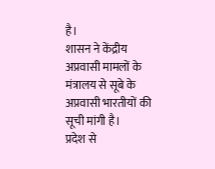है।
शासन ने केंद्रीय अप्रवासी मामलों के मंत्रालय से सूबे के अप्रवासी भारतीयों की सूची मांगी है।
प्रदेश से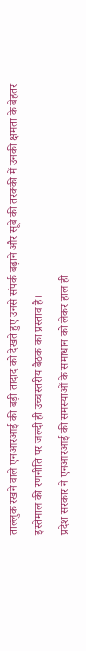ताल्लुक रखने वाले एनआरआई की बड़ी तादाद को देखते हुए उनसे संपर्क बढ़ाने और सूबे की तरक्की में उनकी क्षमता के बेहतर इस्तेमाल की रणनीति पर जल्दी ही उच्चस्तरीय बैठक का प्रस्ताव है।
प्रदेश सरकार ने एनआरआई की समस्याओं के समाधान को लेकर हाल ही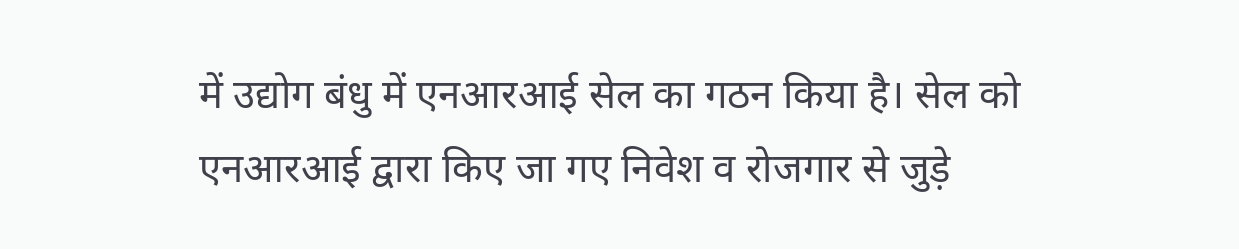में उद्योग बंधु में एनआरआई सेल का गठन किया है। सेल को एनआरआई द्वारा किए जा गए निवेश व रोजगार से जुड़े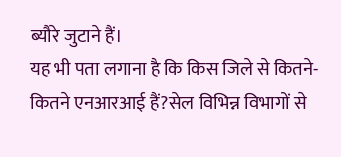ब्यौरे जुटाने हैं।
यह भी पता लगाना है कि किस जिले से कितने-कितने एनआरआई हैं?सेल विभिन्न विभागों से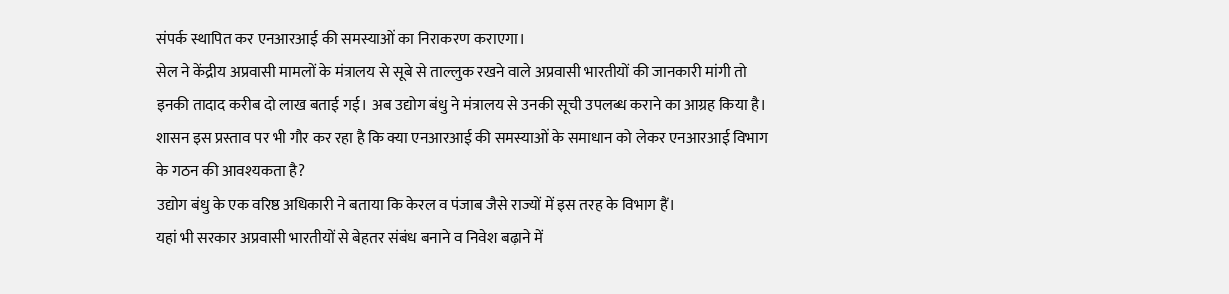संपर्क स्थापित कर एनआरआई की समस्याओं का निराकरण कराएगा।
सेल ने केंद्रीय अप्रवासी मामलों के मंत्रालय से सूबे से ताल्लुक रखने वाले अप्रवासी भारतीयों की जानकारी मांगी तो इनकी तादाद करीब दो लाख बताई गई। अब उद्योग बंधु ने मंत्रालय से उनकी सूची उपलब्ध कराने का आग्रह किया है।
शासन इस प्रस्ताव पर भी गौर कर रहा है कि क्या एनआरआई की समस्याओं के समाधान को लेकर एनआरआई विभाग के गठन की आवश्यकता है?
उद्योग बंधु के एक वरिष्ठ अधिकारी ने बताया कि केरल व पंजाब जैसे राज्यों में इस तरह के विभाग हैं।
यहां भी सरकार अप्रवासी भारतीयों से बेहतर संबंध बनाने व निवेश बढ़ाने में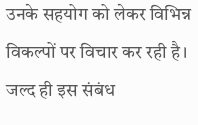उनके सहयोग को लेकर विभिन्न विकल्पों पर विचार कर रही है। जल्द ही इस संबंध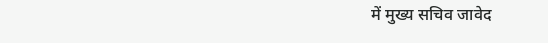में मुख्य सचिव जावेद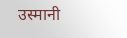उस्मानी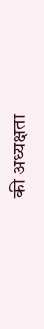की अध्यक्षता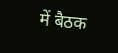में बैठक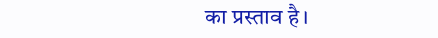का प्रस्ताव है।